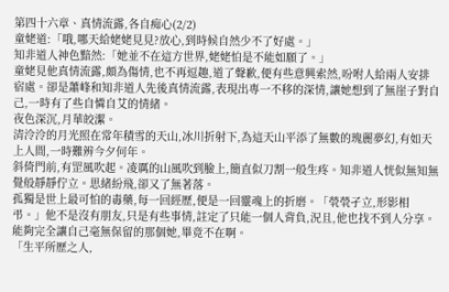第四十六章、真情流露,各自痴心(2/2)
童姥道:「哦,哪天給姥姥見見?放心,到時候自然少不了好處。」
知非道人神色黯然:「她並不在這方世界,姥姥怕是不能如願了。」
童姥見他真情流露,頗為傷情,也不再逗趣,道了聲歉,便有些意興索然,吩咐人給兩人安排宿處。卻是蕭峰和知非道人先後真情流露,表現出專一不移的深情,讓她想到了無崖子對自己,一時有了些自憐自艾的情緒。
夜色深沉,月華皎潔。
清泠泠的月光照在常年積雪的天山,冰川折射下,為這天山平添了無數的瑰麗夢幻,有如天上人間,一時難辨今夕何年。
斜倚門前,有罡風吹起。凌厲的山風吹到臉上,簡直似刀割一般生疼。知非道人恍似無知無覺般靜靜佇立。思緒紛飛,卻又了無著落。
孤獨是世上最可怕的毒藥,每一回經歷,便是一回靈魂上的折磨。「煢煢孑立,形影相弔。」他不是沒有朋友,只是有些事情,註定了只能一個人背負,況且,他也找不到人分享。能夠完全讓自己毫無保留的那個她,畢竟不在啊。
「生平所歷之人,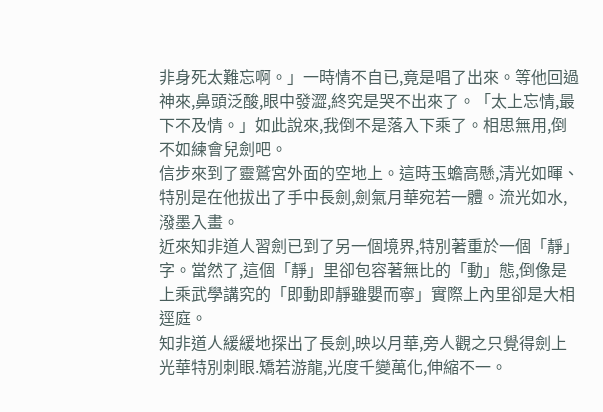非身死太難忘啊。」一時情不自已,竟是唱了出來。等他回過神來,鼻頭泛酸,眼中發澀,終究是哭不出來了。「太上忘情,最下不及情。」如此說來,我倒不是落入下乘了。相思無用,倒不如練會兒劍吧。
信步來到了靈鷲宮外面的空地上。這時玉蟾高懸,清光如暉、特別是在他拔出了手中長劍,劍氣月華宛若一體。流光如水,潑墨入畫。
近來知非道人習劍已到了另一個境界,特別著重於一個「靜」字。當然了,這個「靜」里卻包容著無比的「動」態,倒像是上乘武學講究的「即動即靜雖嬰而寧」實際上內里卻是大相逕庭。
知非道人緩緩地探出了長劍,映以月華,旁人觀之只覺得劍上光華特別刺眼.矯若游龍,光度千變萬化,伸縮不一。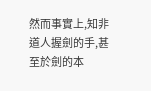然而事實上,知非道人握劍的手,甚至於劍的本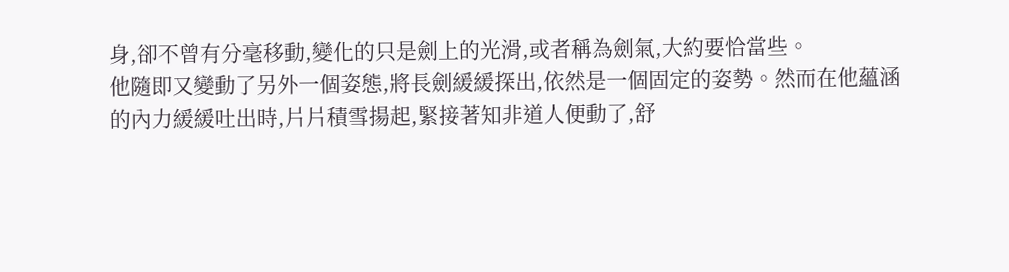身,卻不曾有分毫移動,變化的只是劍上的光滑,或者稱為劍氣,大約要恰當些。
他隨即又變動了另外一個姿態,將長劍緩緩探出,依然是一個固定的姿勢。然而在他蘊涵的內力緩緩吐出時,片片積雪揚起,緊接著知非道人便動了,舒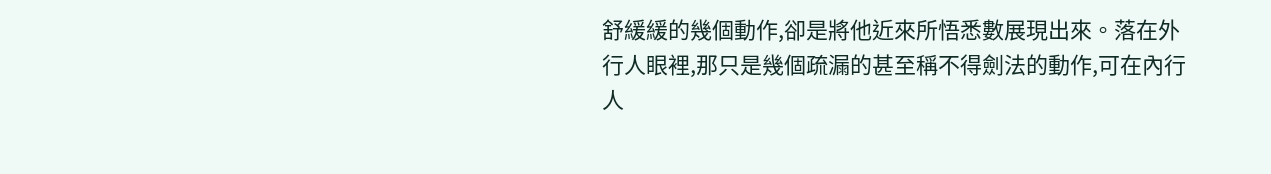舒緩緩的幾個動作,卻是將他近來所悟悉數展現出來。落在外行人眼裡,那只是幾個疏漏的甚至稱不得劍法的動作,可在內行人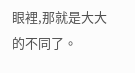眼裡,那就是大大的不同了。